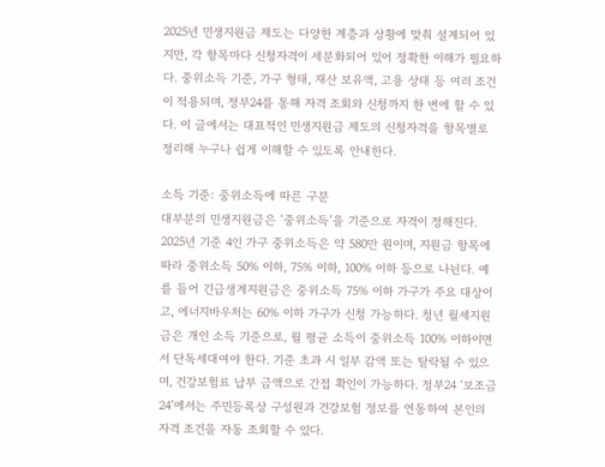2025년 민생지원금 제도는 다양한 계층과 상황에 맞춰 설계되어 있지만, 각 항목마다 신청자격이 세분화되어 있어 정확한 이해가 필요하다. 중위소득 기준, 가구 형태, 재산 보유액, 고용 상태 등 여러 조건이 적용되며, 정부24를 통해 자격 조회와 신청까지 한 번에 할 수 있다. 이 글에서는 대표적인 민생지원금 제도의 신청자격을 항목별로 정리해 누구나 쉽게 이해할 수 있도록 안내한다.

소득 기준: 중위소득에 따른 구분
대부분의 민생지원금은 ‘중위소득’을 기준으로 자격이 정해진다. 2025년 기준 4인 가구 중위소득은 약 580만 원이며, 지원금 항목에 따라 중위소득 50% 이하, 75% 이하, 100% 이하 등으로 나뉜다. 예를 들어 긴급생계지원금은 중위소득 75% 이하 가구가 주요 대상이고, 에너지바우처는 60% 이하 가구가 신청 가능하다. 청년 월세지원금은 개인 소득 기준으로, 월 평균 소득이 중위소득 100% 이하이면서 단독세대여야 한다. 기준 초과 시 일부 감액 또는 탈락될 수 있으며, 건강보험료 납부 금액으로 간접 확인이 가능하다. 정부24 ‘보조금24’에서는 주민등록상 구성원과 건강보험 정보를 연동하여 본인의 자격 조건을 자동 조회할 수 있다.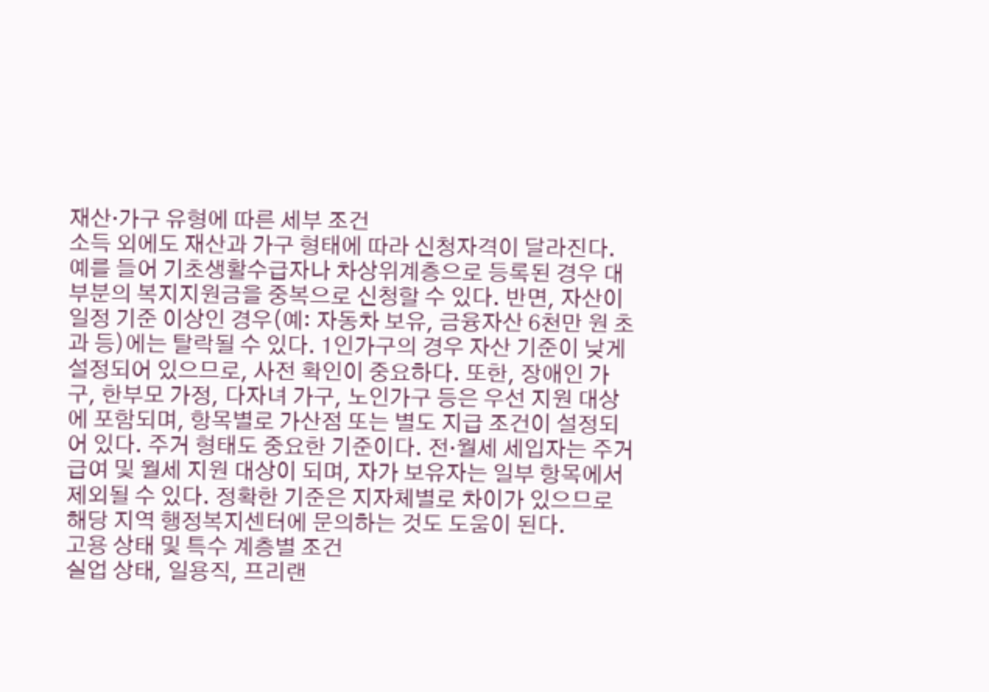재산·가구 유형에 따른 세부 조건
소득 외에도 재산과 가구 형태에 따라 신청자격이 달라진다. 예를 들어 기초생활수급자나 차상위계층으로 등록된 경우 대부분의 복지지원금을 중복으로 신청할 수 있다. 반면, 자산이 일정 기준 이상인 경우(예: 자동차 보유, 금융자산 6천만 원 초과 등)에는 탈락될 수 있다. 1인가구의 경우 자산 기준이 낮게 설정되어 있으므로, 사전 확인이 중요하다. 또한, 장애인 가구, 한부모 가정, 다자녀 가구, 노인가구 등은 우선 지원 대상에 포함되며, 항목별로 가산점 또는 별도 지급 조건이 설정되어 있다. 주거 형태도 중요한 기준이다. 전·월세 세입자는 주거급여 및 월세 지원 대상이 되며, 자가 보유자는 일부 항목에서 제외될 수 있다. 정확한 기준은 지자체별로 차이가 있으므로 해당 지역 행정복지센터에 문의하는 것도 도움이 된다.
고용 상태 및 특수 계층별 조건
실업 상태, 일용직, 프리랜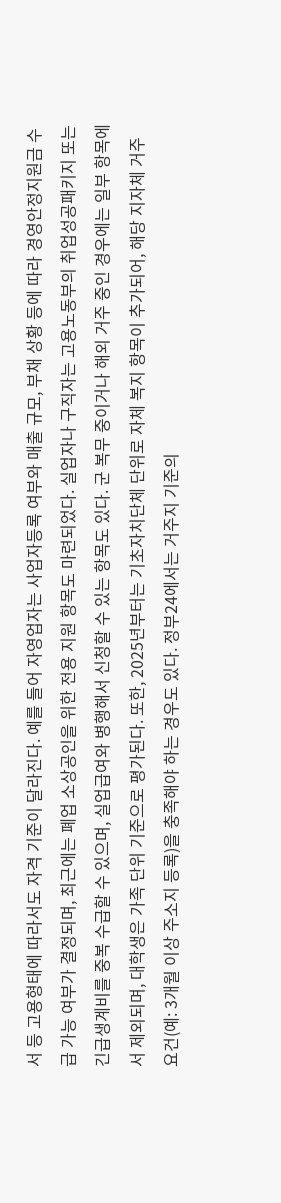서 등 고용형태에 따라서도 자격 기준이 달라진다. 예를 들어 자영업자는 사업자등록 여부와 매출 규모, 부채 상황 등에 따라 경영안정지원금 수급 가능 여부가 결정되며, 최근에는 폐업 소상공인을 위한 전용 지원 항목도 마련되었다. 실업자나 구직자는 고용노동부의 취업성공패키지 또는 긴급생계비를 중복 수급할 수 있으며, 실업급여와 병행해서 신청할 수 있는 항목도 있다. 군 복무 중이거나 해외 거주 중인 경우에는 일부 항목에서 제외되며, 대학생은 가족 단위 기준으로 평가된다. 또한, 2025년부터는 기초자치단체 단위로 자체 복지 항목이 추가되어, 해당 지자체 거주 요건(예: 3개월 이상 주소지 등록)을 충족해야 하는 경우도 있다. 정부24에서는 거주지 기준의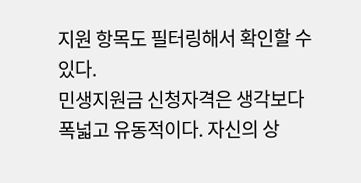지원 항목도 필터링해서 확인할 수 있다.
민생지원금 신청자격은 생각보다 폭넓고 유동적이다. 자신의 상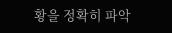황을 정확히 파악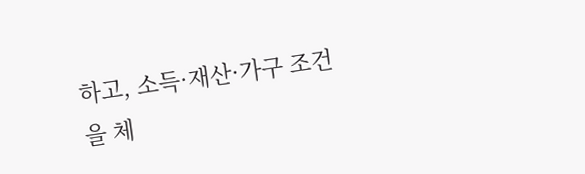하고, 소득·재산·가구 조건을 체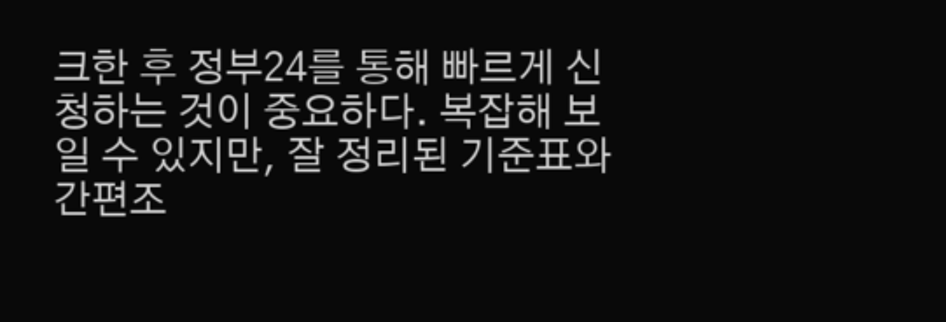크한 후 정부24를 통해 빠르게 신청하는 것이 중요하다. 복잡해 보일 수 있지만, 잘 정리된 기준표와 간편조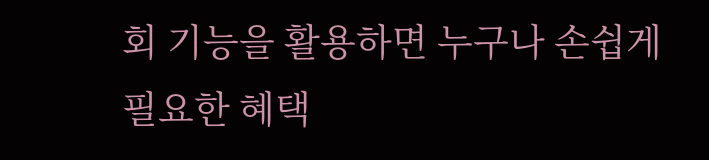회 기능을 활용하면 누구나 손쉽게 필요한 혜택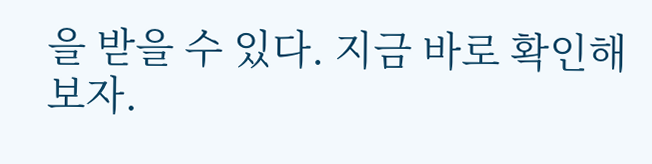을 받을 수 있다. 지금 바로 확인해보자.